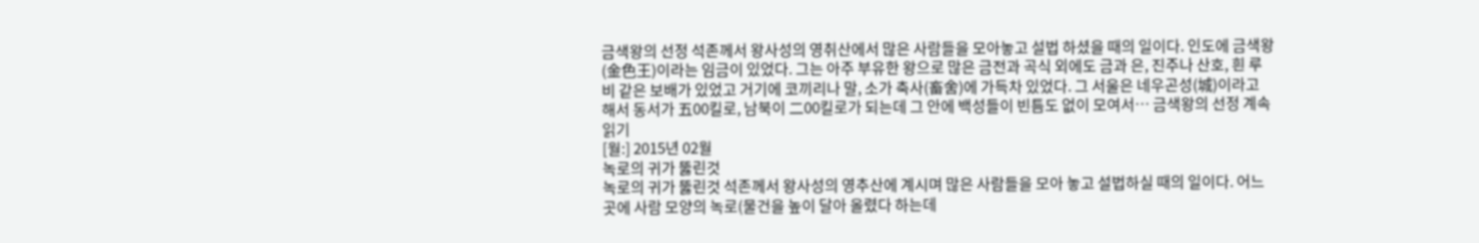금색왕의 선정 석존께서 왕사성의 영취산에서 많은 사람들을 모아놓고 설법 하셨을 때의 일이다. 인도에 금색왕(金色王)이라는 임금이 있었다. 그는 아주 부유한 왕으로 많은 금전과 곡식 외에도 금과 은, 진주나 산호, 흰 루비 같은 보배가 있었고 거기에 코끼리나 말, 소가 축사(畜舍)에 가득차 있었다. 그 서울은 네우곤성(城)이라고 해서 동서가 五00킬로, 남북이 二00킬로가 되는데 그 안에 백성들이 빈틈도 없이 모여서… 금색왕의 선정 계속 읽기
[월:] 2015년 02월
녹로의 귀가 뚫린것
녹로의 귀가 뚫린것 석존께서 왕사성의 영추산에 계시며 많은 사람들을 모아 놓고 설법하실 때의 일이다. 어느 곳에 사람 모양의 녹로(물건을 높이 달아 올렸다 하는데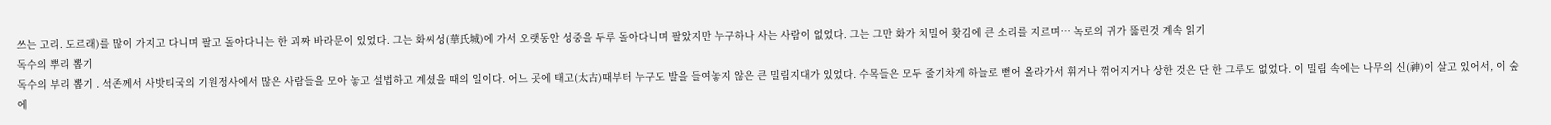쓰는 고리. 도르래)를 많이 가지고 다니며 팔고 돌아다니는 한 괴짜 바라문이 있었다. 그는 화씨성(華氏城)에 가서 오랫동안 성중을 두루 돌아다니며 팔았지만 누구하나 사는 사람이 없었다. 그는 그만 화가 치밀어 홧김에 큰 소리를 지르며… 녹로의 귀가 뚫린것 계속 읽기
독수의 뿌리 뽑기
독수의 부리 뽑기 . 석존께서 사밧티국의 기원정사에서 많은 사람들을 모아 놓고 설법하고 계셨을 때의 일이다. 어느 곳에 태고(太古)때부터 누구도 발을 들여놓지 않은 큰 밀림지대가 있었다. 수목들은 모두 줄기차게 하늘로 뻗어 올라가서 휘거나 꺾어지거나 상한 것은 단 한 그루도 없었다. 이 밀림 속에는 나무의 신(神)이 살고 있어서, 이 숲에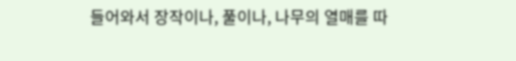들어와서 장작이나, 풀이나, 나무의 열매를 따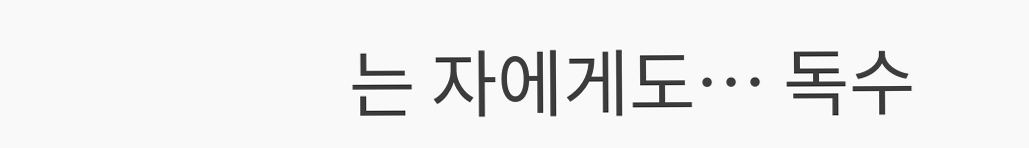는 자에게도… 독수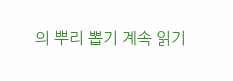의 뿌리 뽑기 계속 읽기